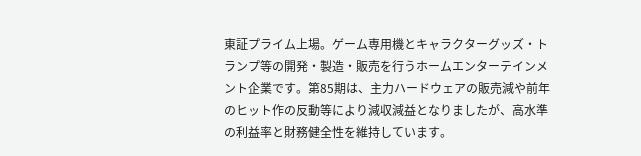東証プライム上場。ゲーム専用機とキャラクターグッズ・トランプ等の開発・製造・販売を行うホームエンターテインメント企業です。第85期は、主力ハードウェアの販売減や前年のヒット作の反動等により減収減益となりましたが、高水準の利益率と財務健全性を維持しています。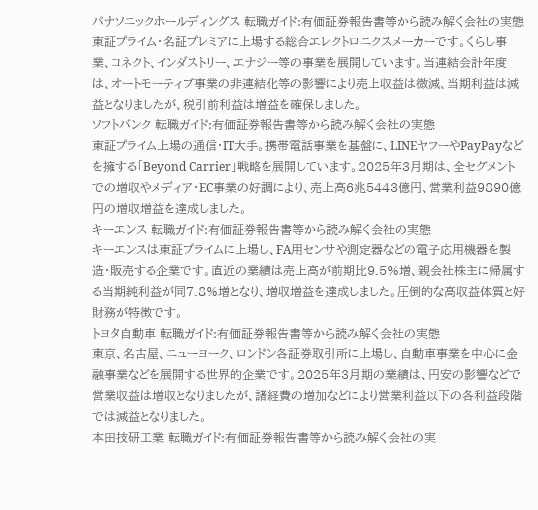パナソニックホールディングス 転職ガイド:有価証券報告書等から読み解く会社の実態
東証プライム・名証プレミアに上場する総合エレクトロニクスメーカーです。くらし事業、コネクト、インダストリー、エナジー等の事業を展開しています。当連結会計年度は、オートモーティブ事業の非連結化等の影響により売上収益は微減、当期利益は減益となりましたが、税引前利益は増益を確保しました。
ソフトバンク 転職ガイド:有価証券報告書等から読み解く会社の実態
東証プライム上場の通信・IT大手。携帯電話事業を基盤に、LINEヤフーやPayPayなどを擁する「Beyond Carrier」戦略を展開しています。2025年3月期は、全セグメントでの増収やメディア・EC事業の好調により、売上高6兆5443億円、営業利益9890億円の増収増益を達成しました。
キーエンス 転職ガイド:有価証券報告書等から読み解く会社の実態
キーエンスは東証プライムに上場し、FA用センサや測定器などの電子応用機器を製造・販売する企業です。直近の業績は売上高が前期比9.5%増、親会社株主に帰属する当期純利益が同7.8%増となり、増収増益を達成しました。圧倒的な高収益体質と好財務が特徴です。
トヨタ自動車 転職ガイド:有価証券報告書等から読み解く会社の実態
東京、名古屋、ニューヨーク、ロンドン各証券取引所に上場し、自動車事業を中心に金融事業などを展開する世界的企業です。2025年3月期の業績は、円安の影響などで営業収益は増収となりましたが、諸経費の増加などにより営業利益以下の各利益段階では減益となりました。
本田技研工業 転職ガイド:有価証券報告書等から読み解く会社の実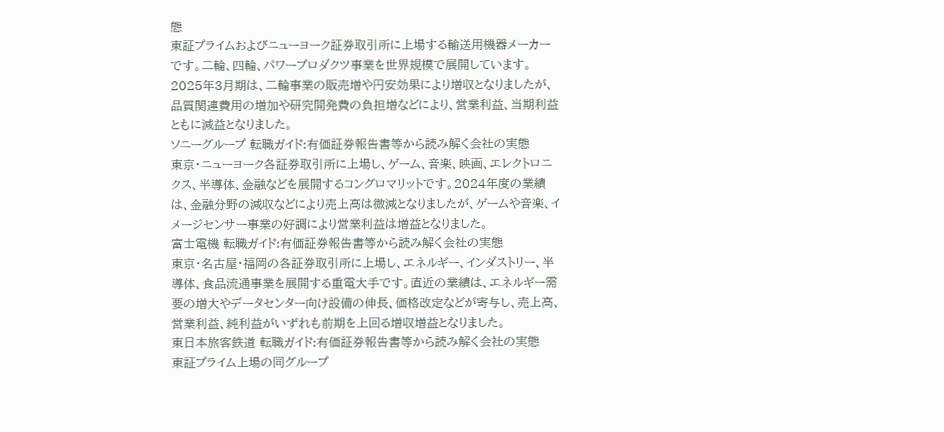態
東証プライムおよびニューヨーク証券取引所に上場する輸送用機器メーカーです。二輪、四輪、パワープロダクツ事業を世界規模で展開しています。2025年3月期は、二輪事業の販売増や円安効果により増収となりましたが、品質関連費用の増加や研究開発費の負担増などにより、営業利益、当期利益ともに減益となりました。
ソニーグループ 転職ガイド:有価証券報告書等から読み解く会社の実態
東京・ニューヨーク各証券取引所に上場し、ゲーム、音楽、映画、エレクトロニクス、半導体、金融などを展開するコングロマリットです。2024年度の業績は、金融分野の減収などにより売上高は微減となりましたが、ゲームや音楽、イメージセンサー事業の好調により営業利益は増益となりました。
富士電機 転職ガイド:有価証券報告書等から読み解く会社の実態
東京・名古屋・福岡の各証券取引所に上場し、エネルギー、インダストリー、半導体、食品流通事業を展開する重電大手です。直近の業績は、エネルギー需要の増大やデータセンター向け設備の伸長、価格改定などが寄与し、売上高、営業利益、純利益がいずれも前期を上回る増収増益となりました。
東日本旅客鉄道 転職ガイド:有価証券報告書等から読み解く会社の実態
東証プライム上場の同グループ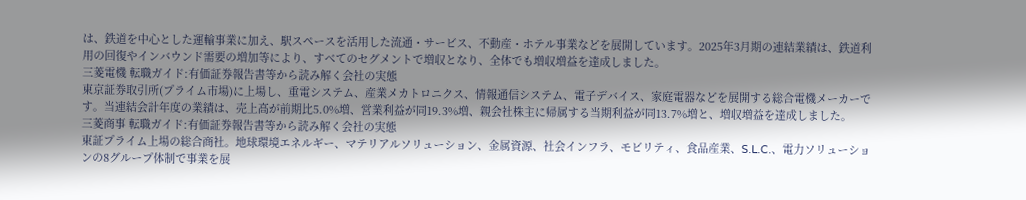は、鉄道を中心とした運輸事業に加え、駅スペースを活用した流通・サービス、不動産・ホテル事業などを展開しています。2025年3月期の連結業績は、鉄道利用の回復やインバウンド需要の増加等により、すべてのセグメントで増収となり、全体でも増収増益を達成しました。
三菱電機 転職ガイド:有価証券報告書等から読み解く会社の実態
東京証券取引所(プライム市場)に上場し、重電システム、産業メカトロニクス、情報通信システム、電子デバイス、家庭電器などを展開する総合電機メーカーです。当連結会計年度の業績は、売上高が前期比5.0%増、営業利益が同19.3%増、親会社株主に帰属する当期利益が同13.7%増と、増収増益を達成しました。
三菱商事 転職ガイド:有価証券報告書等から読み解く会社の実態
東証プライム上場の総合商社。地球環境エネルギー、マテリアルソリューション、金属資源、社会インフラ、モビリティ、食品産業、S.L.C.、電力ソリューションの8グループ体制で事業を展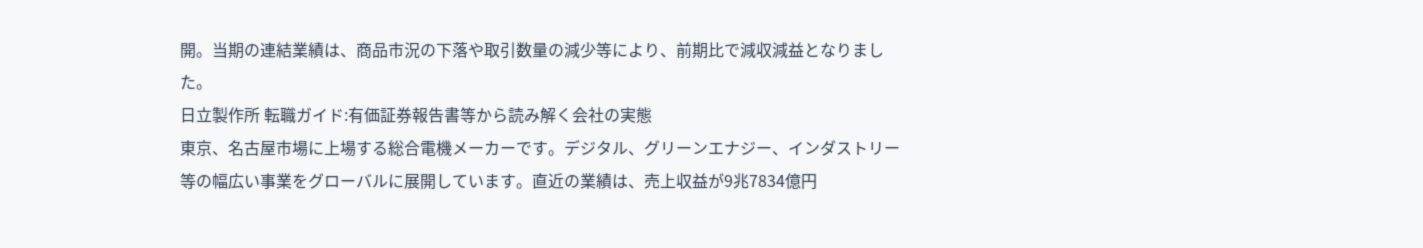開。当期の連結業績は、商品市況の下落や取引数量の減少等により、前期比で減収減益となりました。
日立製作所 転職ガイド:有価証券報告書等から読み解く会社の実態
東京、名古屋市場に上場する総合電機メーカーです。デジタル、グリーンエナジー、インダストリー等の幅広い事業をグローバルに展開しています。直近の業績は、売上収益が9兆7834億円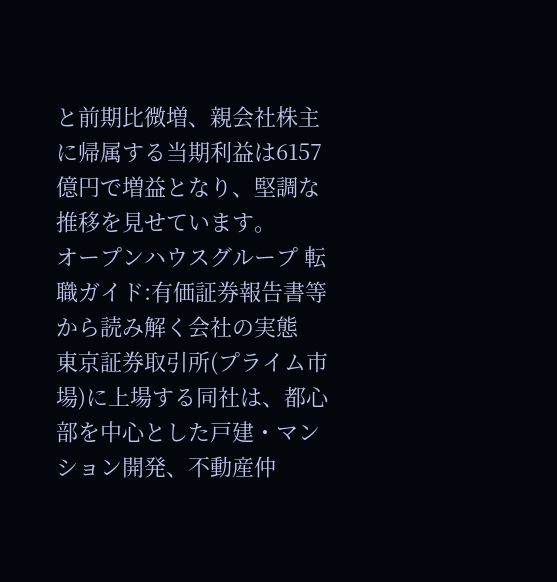と前期比微増、親会社株主に帰属する当期利益は6157億円で増益となり、堅調な推移を見せています。
オープンハウスグループ 転職ガイド:有価証券報告書等から読み解く会社の実態
東京証券取引所(プライム市場)に上場する同社は、都心部を中心とした戸建・マンション開発、不動産仲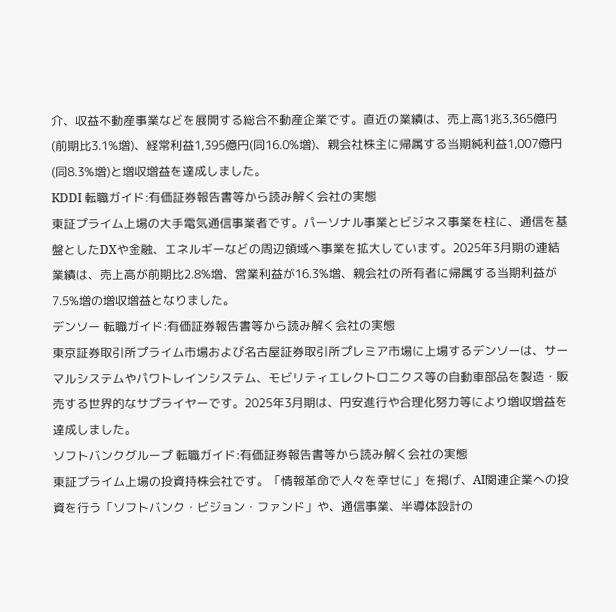介、収益不動産事業などを展開する総合不動産企業です。直近の業績は、売上高1兆3,365億円(前期比3.1%増)、経常利益1,395億円(同16.0%増)、親会社株主に帰属する当期純利益1,007億円(同8.3%増)と増収増益を達成しました。
KDDI 転職ガイド:有価証券報告書等から読み解く会社の実態
東証プライム上場の大手電気通信事業者です。パーソナル事業とビジネス事業を柱に、通信を基盤としたDXや金融、エネルギーなどの周辺領域へ事業を拡大しています。2025年3月期の連結業績は、売上高が前期比2.8%増、営業利益が16.3%増、親会社の所有者に帰属する当期利益が7.5%増の増収増益となりました。
デンソー 転職ガイド:有価証券報告書等から読み解く会社の実態
東京証券取引所プライム市場および名古屋証券取引所プレミア市場に上場するデンソーは、サーマルシステムやパワトレインシステム、モビリティエレクトロニクス等の自動車部品を製造・販売する世界的なサプライヤーです。2025年3月期は、円安進行や合理化努力等により増収増益を達成しました。
ソフトバンクグループ 転職ガイド:有価証券報告書等から読み解く会社の実態
東証プライム上場の投資持株会社です。「情報革命で人々を幸せに」を掲げ、AI関連企業への投資を行う「ソフトバンク・ビジョン・ファンド」や、通信事業、半導体設計の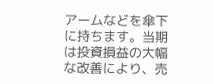アームなどを傘下に持ちます。当期は投資損益の大幅な改善により、売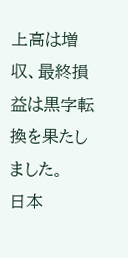上高は増収、最終損益は黒字転換を果たしました。
日本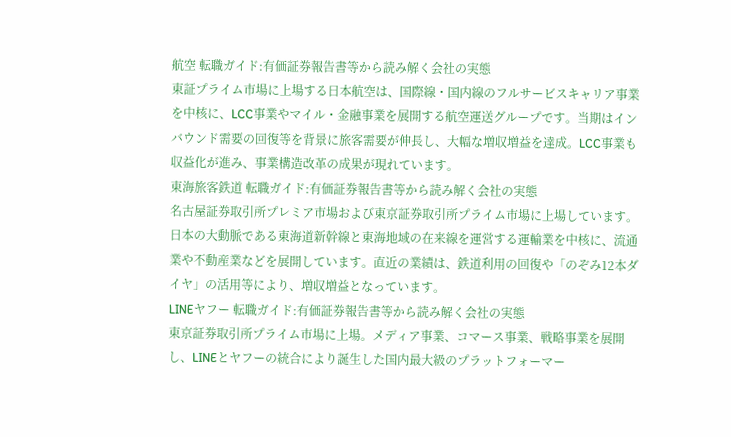航空 転職ガイド:有価証券報告書等から読み解く会社の実態
東証プライム市場に上場する日本航空は、国際線・国内線のフルサービスキャリア事業を中核に、LCC事業やマイル・金融事業を展開する航空運送グループです。当期はインバウンド需要の回復等を背景に旅客需要が伸長し、大幅な増収増益を達成。LCC事業も収益化が進み、事業構造改革の成果が現れています。
東海旅客鉄道 転職ガイド:有価証券報告書等から読み解く会社の実態
名古屋証券取引所プレミア市場および東京証券取引所プライム市場に上場しています。日本の大動脈である東海道新幹線と東海地域の在来線を運営する運輸業を中核に、流通業や不動産業などを展開しています。直近の業績は、鉄道利用の回復や「のぞみ12本ダイヤ」の活用等により、増収増益となっています。
LINEヤフー 転職ガイド:有価証券報告書等から読み解く会社の実態
東京証券取引所プライム市場に上場。メディア事業、コマース事業、戦略事業を展開し、LINEとヤフーの統合により誕生した国内最大級のプラットフォーマー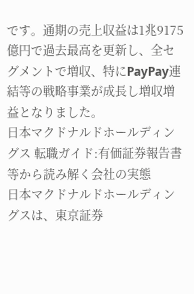です。通期の売上収益は1兆9175億円で過去最高を更新し、全セグメントで増収、特にPayPay連結等の戦略事業が成長し増収増益となりました。
日本マクドナルドホールディングス 転職ガイド:有価証券報告書等から読み解く会社の実態
日本マクドナルドホールディングスは、東京証券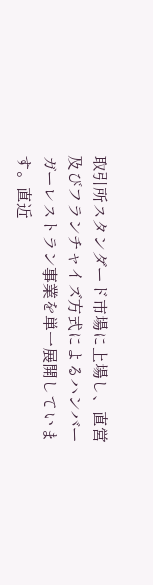取引所スタンダード市場に上場し、直営及びフランチャイズ方式によるハンバーガーレストラン事業を単一展開しています。直近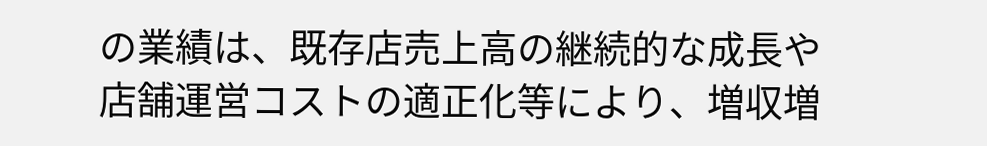の業績は、既存店売上高の継続的な成長や店舗運営コストの適正化等により、増収増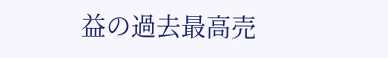益の過去最高売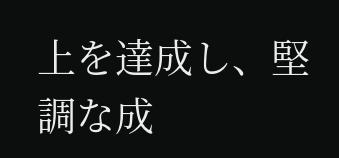上を達成し、堅調な成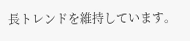長トレンドを維持しています。